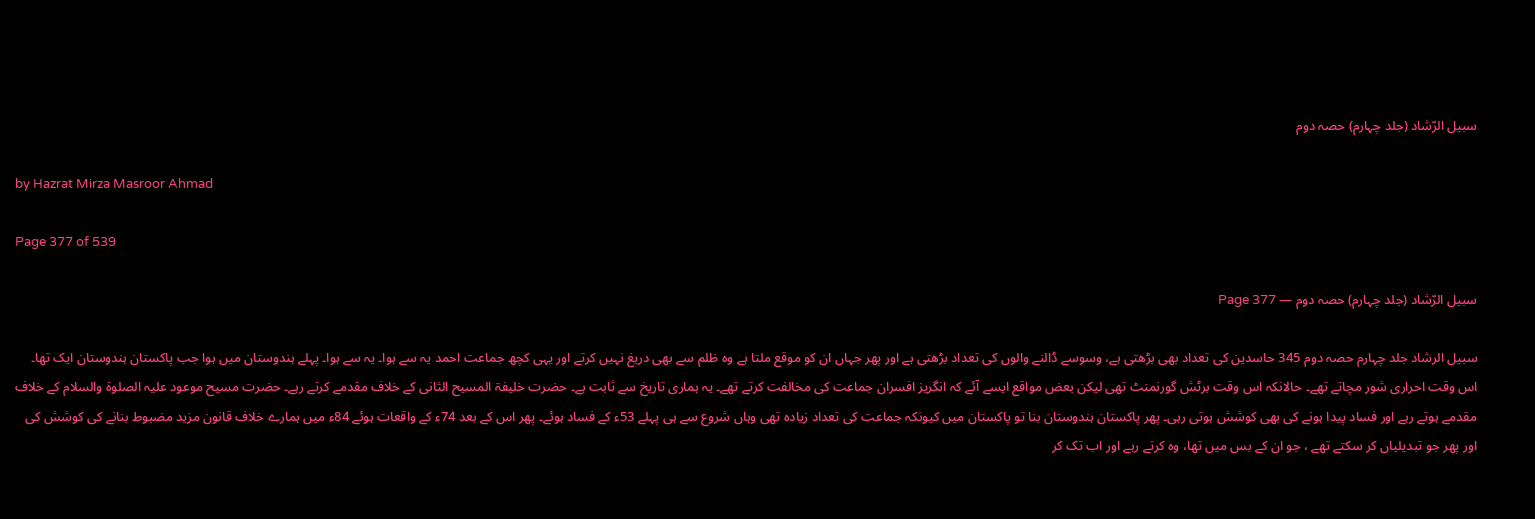سبیل الرّشاد (جلد چہارم) حصہ دوم

by Hazrat Mirza Masroor Ahmad

Page 377 of 539

سبیل الرّشاد (جلد چہارم) حصہ دوم — Page 377

سبیل الرشاد جلد چہارم حصہ دوم 345 حاسدین کی تعداد بھی بڑھتی ہے، وسوسے ڈالنے والوں کی تعداد بڑھتی ہے اور پھر جہاں ان کو موقع ملتا ہے وہ ظلم سے بھی دریغ نہیں کرتے اور یہی کچھ جماعت احمد یہ سے ہوا۔ یہ سے ہوا۔ پہلے ہندوستان میں ہوا جب پاکستان ہندوستان ایک تھا۔ اس وقت احراری شور مچاتے تھے۔ حالانکہ اس وقت برٹش گورنمنٹ تھی لیکن بعض مواقع ایسے آئے کہ انگریز افسران جماعت کی مخالفت کرتے تھے۔ یہ ہماری تاریخ سے ثابت ہے۔ حضرت خلیفۃ المسیح الثانی کے خلاف مقدمے کرتے رہے۔ حضرت مسیح موعود علیہ الصلوۃ والسلام کے خلاف مقدمے ہوتے رہے اور فساد پیدا ہونے کی بھی کوشش ہوتی رہی۔ پھر پاکستان ہندوستان بنا تو پاکستان میں کیونکہ جماعت کی تعداد زیادہ تھی وہاں شروع سے ہی پہلے 53ء کے فساد ہوئے۔ پھر اس کے بعد 74ء کے واقعات ہوئے 84ء میں ہمارے خلاف قانون مزید مضبوط بنانے کی کوشش کی اور پھر جو تبدیلیاں کر سکتے تھے ، جو ان کے بس میں تھا، وہ کرتے رہے اور اب تک کر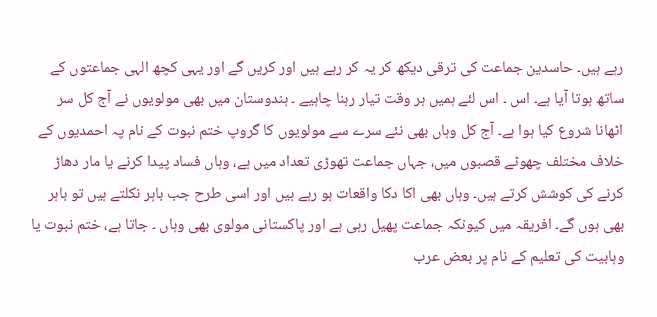رہے ہیں۔ حاسدین جماعت کی ترقی دیکھ کر یہ کر رہے ہیں اور کریں گے اور یہی کچھ الہی جماعتوں کے ساتھ ہوتا آیا ہے۔ اس ۔ اس لئے ہمیں ہر وقت تیار رہنا چاہیے ۔ ہندوستان میں بھی مولویوں نے آج کل سر اٹھانا شروع کیا ہوا ہے۔ آج کل وہاں بھی نئے سرے سے مولویوں کا گروپ ختم نبوت کے نام پہ احمدیوں کے خلاف مختلف چھوٹے قصبوں میں، جہاں جماعت تھوڑی تعداد میں ہے، وہاں فساد پیدا کرنے یا مار دھاڑ کرنے کی کوشش کرتے ہیں۔ وہاں بھی اکا دکا واقعات ہو رہے ہیں اور اسی طرح جب باہر نکلتے ہیں تو باہر بھی ہوں گے۔ افریقہ میں کیونکہ جماعت پھیل رہی ہے اور پاکستانی مولوی بھی وہاں ۔ جاتا ہے، ختم نبوت یا وہابیت کی تعلیم کے نام پر بعض عرب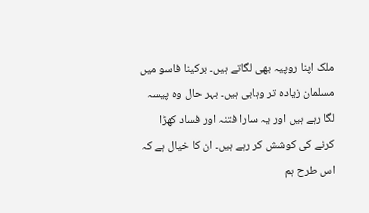ملک اپنا روپیہ بھی لگاتے ہیں۔ برکینا فاسو میں مسلمان زیادہ تر وہابی ہیں۔ بہر حال وہ پیسہ لگا رہے ہیں اور یہ سارا فتنہ اور فساد کھڑا کرنے کی کوشش کر رہے ہیں۔ ان کا خیال ہے کہ اس طرح ہم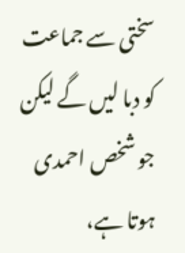سختی سے جماعت کو دبا لیں گے لیکن جو شخص احمدی ہوتا ہے،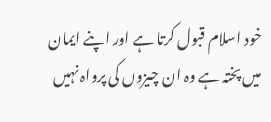خود اسلام قبول کرتا ہے اور اپنے ایمان میں پختہ ہے وہ ان چیزوں کی پرواہ نہیں